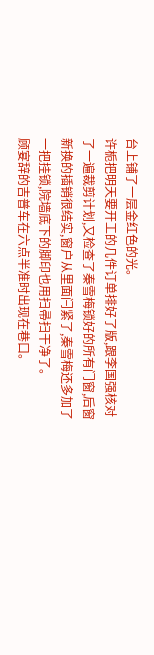台上铺了一层金红色的光。
许栀把明天要开工的几件订单排好了版,跟李国强核对了一遍裁剪计划,又检查了秦雪梅锁好的所有门窗,后窗新换的插销很结实,窗户从里面闩紧了,秦雪梅还多加了一把挂锁,院墙底下的脚印也用扫帚扫干净了。
顾宴辞的吉普车在六点半准时出现在巷口。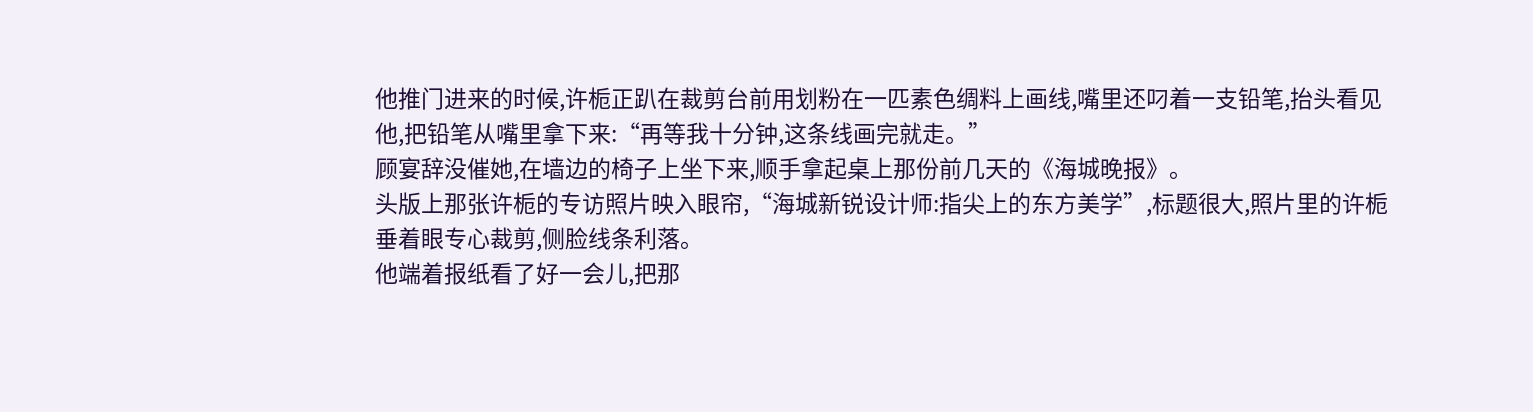他推门进来的时候,许栀正趴在裁剪台前用划粉在一匹素色绸料上画线,嘴里还叼着一支铅笔,抬头看见他,把铅笔从嘴里拿下来:“再等我十分钟,这条线画完就走。”
顾宴辞没催她,在墙边的椅子上坐下来,顺手拿起桌上那份前几天的《海城晚报》。
头版上那张许栀的专访照片映入眼帘,“海城新锐设计师:指尖上的东方美学”,标题很大,照片里的许栀垂着眼专心裁剪,侧脸线条利落。
他端着报纸看了好一会儿,把那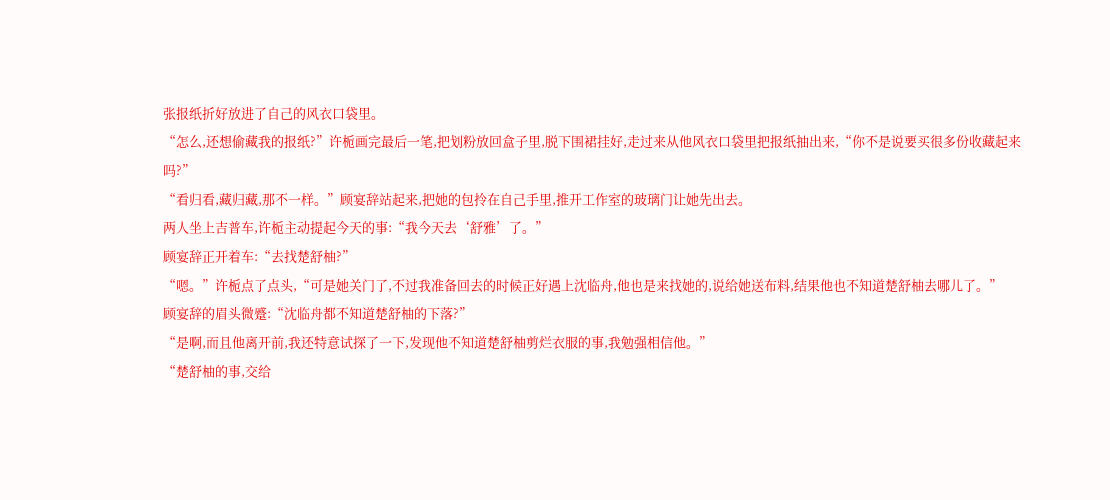张报纸折好放进了自己的风衣口袋里。
“怎么,还想偷藏我的报纸?”许栀画完最后一笔,把划粉放回盒子里,脱下围裙挂好,走过来从他风衣口袋里把报纸抽出来,“你不是说要买很多份收藏起来吗?”
“看归看,藏归藏,那不一样。”顾宴辞站起来,把她的包拎在自己手里,推开工作室的玻璃门让她先出去。
两人坐上吉普车,许栀主动提起今天的事:“我今天去‘舒雅’了。”
顾宴辞正开着车:“去找楚舒柚?”
“嗯。”许栀点了点头,“可是她关门了,不过我准备回去的时候正好遇上沈临舟,他也是来找她的,说给她送布料,结果他也不知道楚舒柚去哪儿了。”
顾宴辞的眉头微蹙:“沈临舟都不知道楚舒柚的下落?”
“是啊,而且他离开前,我还特意试探了一下,发现他不知道楚舒柚剪烂衣服的事,我勉强相信他。”
“楚舒柚的事,交给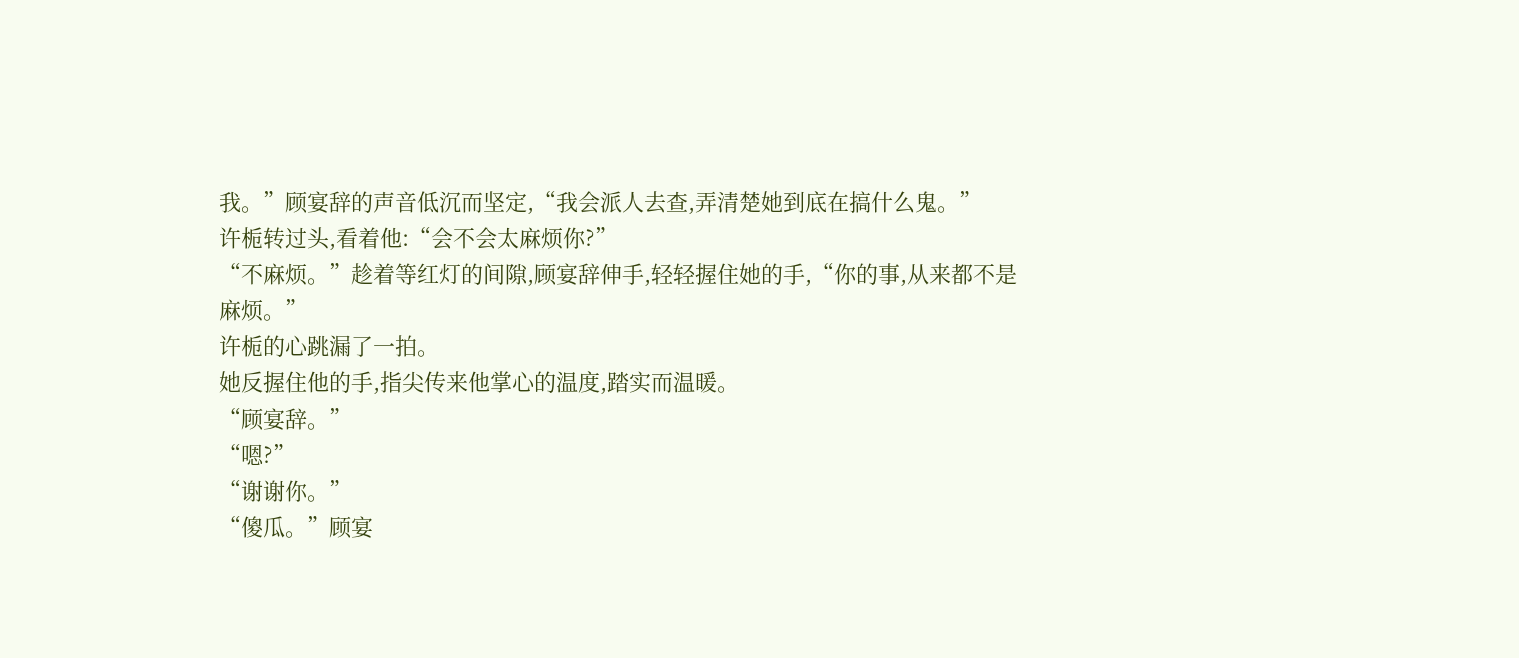我。”顾宴辞的声音低沉而坚定,“我会派人去查,弄清楚她到底在搞什么鬼。”
许栀转过头,看着他:“会不会太麻烦你?”
“不麻烦。”趁着等红灯的间隙,顾宴辞伸手,轻轻握住她的手,“你的事,从来都不是麻烦。”
许栀的心跳漏了一拍。
她反握住他的手,指尖传来他掌心的温度,踏实而温暖。
“顾宴辞。”
“嗯?”
“谢谢你。”
“傻瓜。”顾宴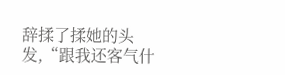辞揉了揉她的头发,“跟我还客气什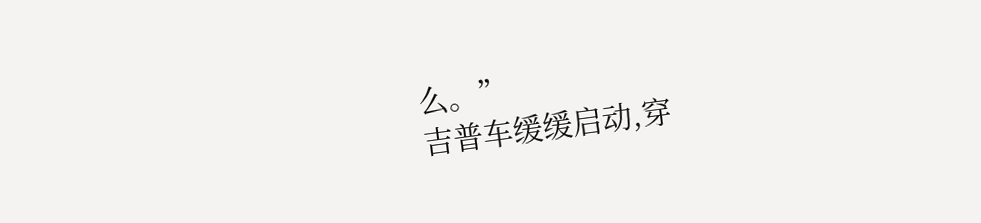么。”
吉普车缓缓启动,穿